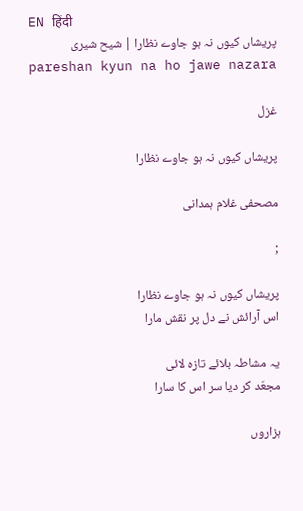EN हिंदी
پریشاں کیوں نہ ہو جاوے نظارا | شیح شیری
pareshan kyun na ho jawe nazara

غزل

پریشاں کیوں نہ ہو جاوے نظارا

مصحفی غلام ہمدانی

;

پریشاں کیوں نہ ہو جاوے نظارا
اس آرائش نے دل پر نقش مارا

یہ مشاطہ بلائے تازہ لائی
مجعّد کر دیا سر اس کا سارا

ہزاروں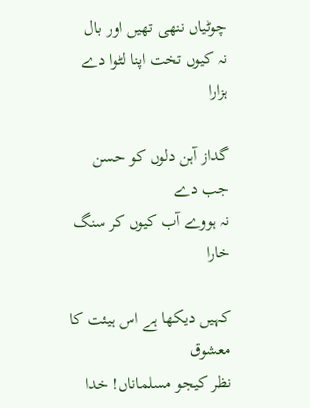چوٹیاں ننھی تھیں اور بال
نہ کیوں تخت اپنا لٹوا دے ہزارا

گداز آہن دلوں کو حسن جب دے
نہ ہووے آب کیوں کر سنگ خارا

کہیں دیکھا ہے اس ہیئت کا معشوق
نظر کیجو مسلماناں! خدا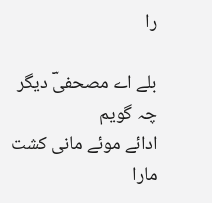را

بلے اے مصحفیؔ دیگر چہ گویم
ادائے موئے مانی کشت مارا